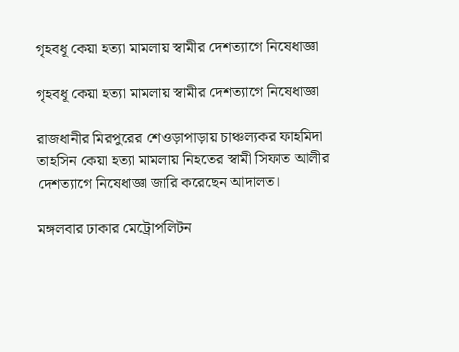গৃহবধূ কেয়া হত্যা মামলায় স্বামীর দেশত্যাগে নিষেধাজ্ঞা

গৃহবধূ কেয়া হত্যা মামলায় স্বামীর দেশত্যাগে নিষেধাজ্ঞা

রাজধানীর মিরপুরের শেওড়াপাড়ায় চাঞ্চল্যকর ফাহমিদা তাহসিন কেয়া হত্যা মামলায় নিহতের স্বামী সিফাত আলীর দেশত্যাগে নিষেধাজ্ঞা জারি করেছেন আদালত।

মঙ্গলবার ঢাকার মেট্রোপলিটন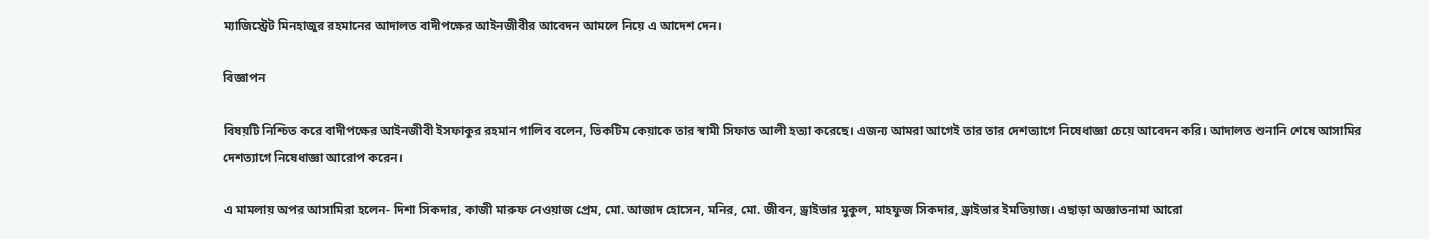ম্যাজিস্ট্রেট মিনহাজুর রহমানের আদালত বাদীপক্ষের আইনজীবীর আবেদন আমলে নিয়ে এ আদেশ দেন।

বিজ্ঞাপন

বিষয়টি নিশ্চিত করে বাদীপক্ষের আইনজীবী ইসফাকুর রহমান গালিব বলেন, ভিকটিম কেয়াকে তার স্বামী সিফাত আলী হত্যা করেছে। এজন্য আমরা আগেই তার তার দেশত্যাগে নিষেধাজ্ঞা চেয়ে আবেদন করি। আদালত শুনানি শেষে আসামির দেশত্যাগে নিষেধাজ্ঞা আরোপ করেন।

এ মামলায় অপর আসামিরা হলেন- দিশা সিকদার, কাজী মারুফ নেওয়াজ প্রেম, মো. আজাদ হোসেন, মনির, মো. জীবন, ড্রাইভার মুকুল, মাহফুজ সিকদার, ড্রাইভার ইমতিয়াজ। এছাড়া অজ্ঞাতনামা আরো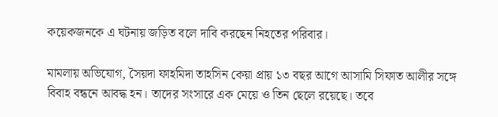কয়েকজনকে এ ঘটনায় জড়িত বলে দাবি করছেন নিহতের পরিবার।

মামলায় অভিযোগ, সৈয়দা ফাহমিদা তাহসিন কেয়া প্রায় ১৩ বছর আগে আসামি সিফাত আলীর সঙ্গে বিবাহ বন্ধনে আবদ্ধ হন। তাদের সংসারে এক মেয়ে ও তিন ছেলে রয়েছে। তবে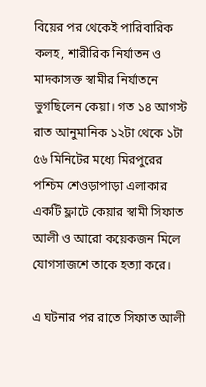বিয়ের পর থেকেই পারিবারিক কলহ, শারীরিক নির্যাতন ও মাদকাসক্ত স্বামীর নির্যাতনে ভুগছিলেন কেয়া। গত ১৪ আগস্ট রাত আনুমানিক ১২টা থেকে ১টা ৫৬ মিনিটের মধ্যে মিরপুরের পশ্চিম শেওড়াপাড়া এলাকার একটি ফ্লাটে কেয়ার স্বামী সিফাত আলী ও আরো কয়েকজন মিলে যোগসাজশে তাকে হত্যা করে।

এ ঘটনার পর রাতে সিফাত আলী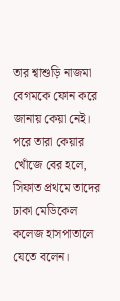তার শ্বাশুড়ি নাজমা বেগমকে ফোন করে জানায় কেয়া নেই। পরে তারা কেয়ার খোঁজে বের হলে, সিফাত প্রথমে তাদের ঢাকা মেডিকেল কলেজ হাসপাতালে যেতে বলেন।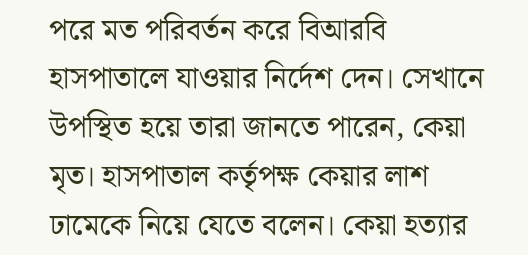পরে মত পরিবর্তন করে বিআরবি হাসপাতালে যাওয়ার নির্দেশ দেন। সেখানে উপস্থিত হয়ে তারা জানতে পারেন, কেয়া মৃত। হাসপাতাল কর্তৃপক্ষ কেয়ার লাশ ঢামেকে নিয়ে যেতে বলেন। কেয়া হত্যার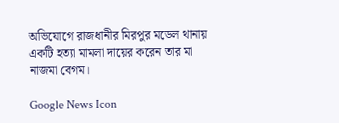অভিযোগে রাজধানীর মিরপুর মডেল থানায় একটি হত্যা মামলা দায়ের করেন তার মা নাজমা বেগম।

Google News Icon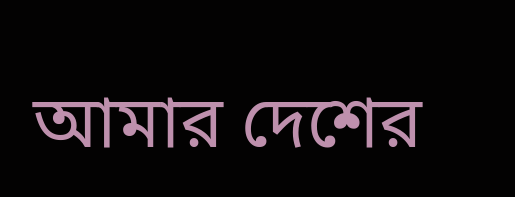আমার দেশের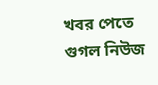খবর পেতে গুগল নিউজ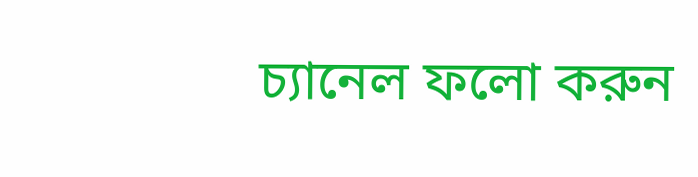চ্যানেল ফলো করুন